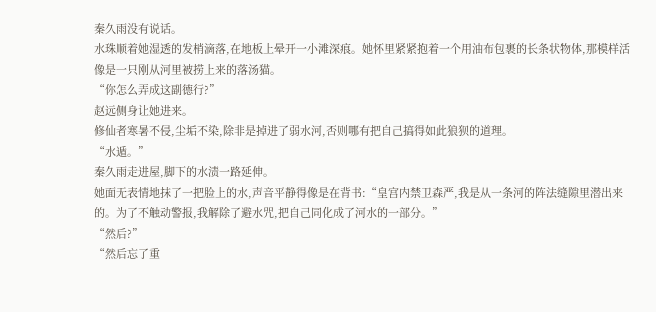秦久雨没有说话。
水珠顺着她湿透的发梢滴落,在地板上晕开一小滩深痕。她怀里紧紧抱着一个用油布包裹的长条状物体,那模样活像是一只刚从河里被捞上来的落汤猫。
“你怎么弄成这副德行?”
赵远侧身让她进来。
修仙者寒暑不侵,尘垢不染,除非是掉进了弱水河,否则哪有把自己搞得如此狼狈的道理。
“水遁。”
秦久雨走进屋,脚下的水渍一路延伸。
她面无表情地抹了一把脸上的水,声音平静得像是在背书:“皇宫内禁卫森严,我是从一条河的阵法缝隙里潜出来的。为了不触动警报,我解除了避水咒,把自己同化成了河水的一部分。”
“然后?”
“然后忘了重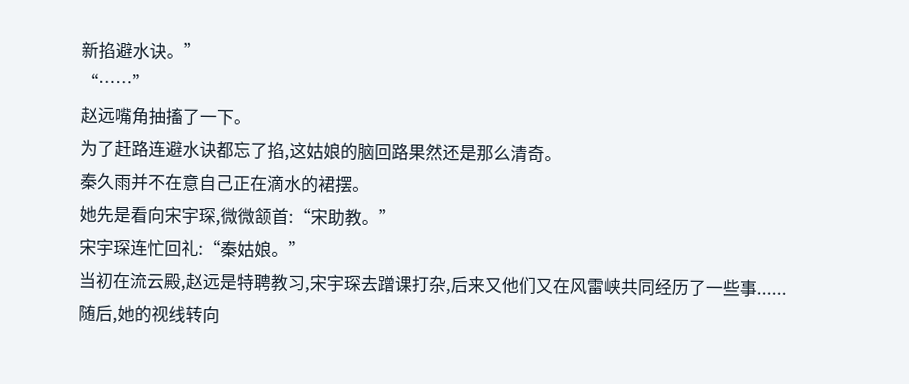新掐避水诀。”
“……”
赵远嘴角抽搐了一下。
为了赶路连避水诀都忘了掐,这姑娘的脑回路果然还是那么清奇。
秦久雨并不在意自己正在滴水的裙摆。
她先是看向宋宇琛,微微颔首:“宋助教。”
宋宇琛连忙回礼:“秦姑娘。”
当初在流云殿,赵远是特聘教习,宋宇琛去蹭课打杂,后来又他们又在风雷峡共同经历了一些事......
随后,她的视线转向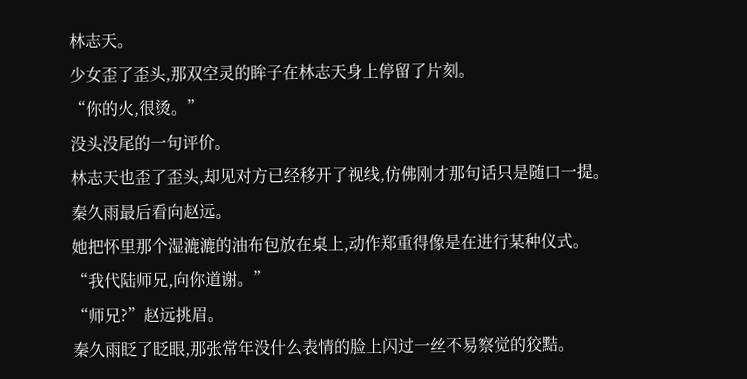林志天。
少女歪了歪头,那双空灵的眸子在林志天身上停留了片刻。
“你的火,很烫。”
没头没尾的一句评价。
林志天也歪了歪头,却见对方已经移开了视线,仿佛刚才那句话只是随口一提。
秦久雨最后看向赵远。
她把怀里那个湿漉漉的油布包放在桌上,动作郑重得像是在进行某种仪式。
“我代陆师兄,向你道谢。”
“师兄?”赵远挑眉。
秦久雨眨了眨眼,那张常年没什么表情的脸上闪过一丝不易察觉的狡黠。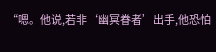“嗯。他说,若非‘幽冥眷者’出手,他恐怕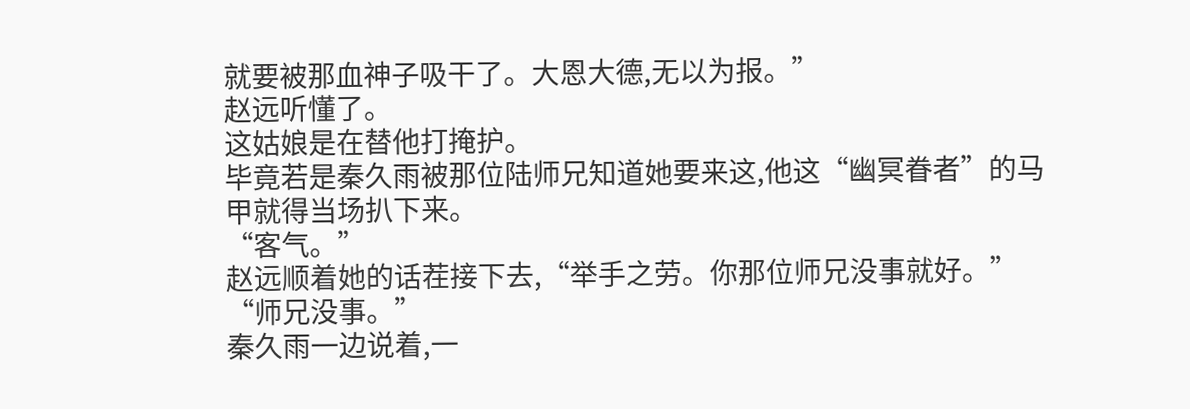就要被那血神子吸干了。大恩大德,无以为报。”
赵远听懂了。
这姑娘是在替他打掩护。
毕竟若是秦久雨被那位陆师兄知道她要来这,他这“幽冥眷者”的马甲就得当场扒下来。
“客气。”
赵远顺着她的话茬接下去,“举手之劳。你那位师兄没事就好。”
“师兄没事。”
秦久雨一边说着,一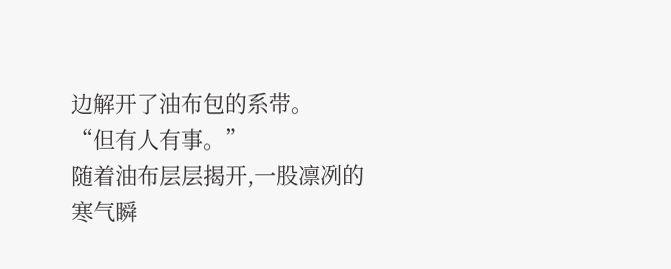边解开了油布包的系带。
“但有人有事。”
随着油布层层揭开,一股凛冽的寒气瞬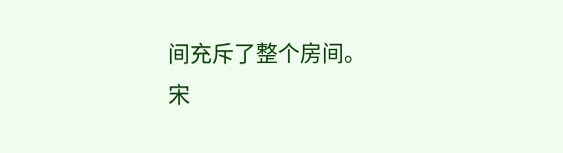间充斥了整个房间。
宋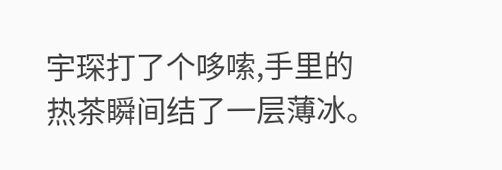宇琛打了个哆嗦,手里的热茶瞬间结了一层薄冰。